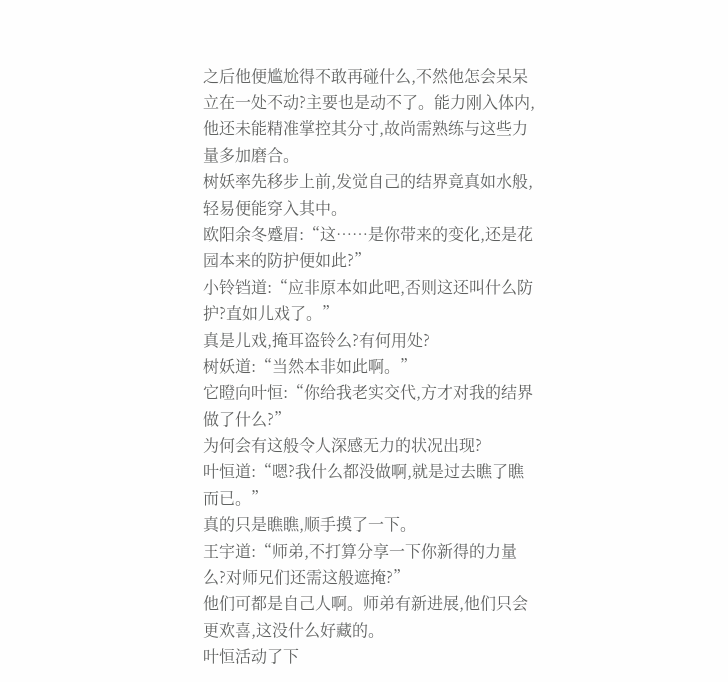之后他便尴尬得不敢再碰什么,不然他怎会呆呆立在一处不动?主要也是动不了。能力刚入体内,他还未能精准掌控其分寸,故尚需熟练与这些力量多加磨合。
树妖率先移步上前,发觉自己的结界竟真如水般,轻易便能穿入其中。
欧阳余冬蹙眉:“这……是你带来的变化,还是花园本来的防护便如此?”
小铃铛道:“应非原本如此吧,否则这还叫什么防护?直如儿戏了。”
真是儿戏,掩耳盗铃么?有何用处?
树妖道:“当然本非如此啊。”
它瞪向叶恒:“你给我老实交代,方才对我的结界做了什么?”
为何会有这般令人深感无力的状况出现?
叶恒道:“嗯?我什么都没做啊,就是过去瞧了瞧而已。”
真的只是瞧瞧,顺手摸了一下。
王宇道:“师弟,不打算分享一下你新得的力量么?对师兄们还需这般遮掩?”
他们可都是自己人啊。师弟有新进展,他们只会更欢喜,这没什么好藏的。
叶恒活动了下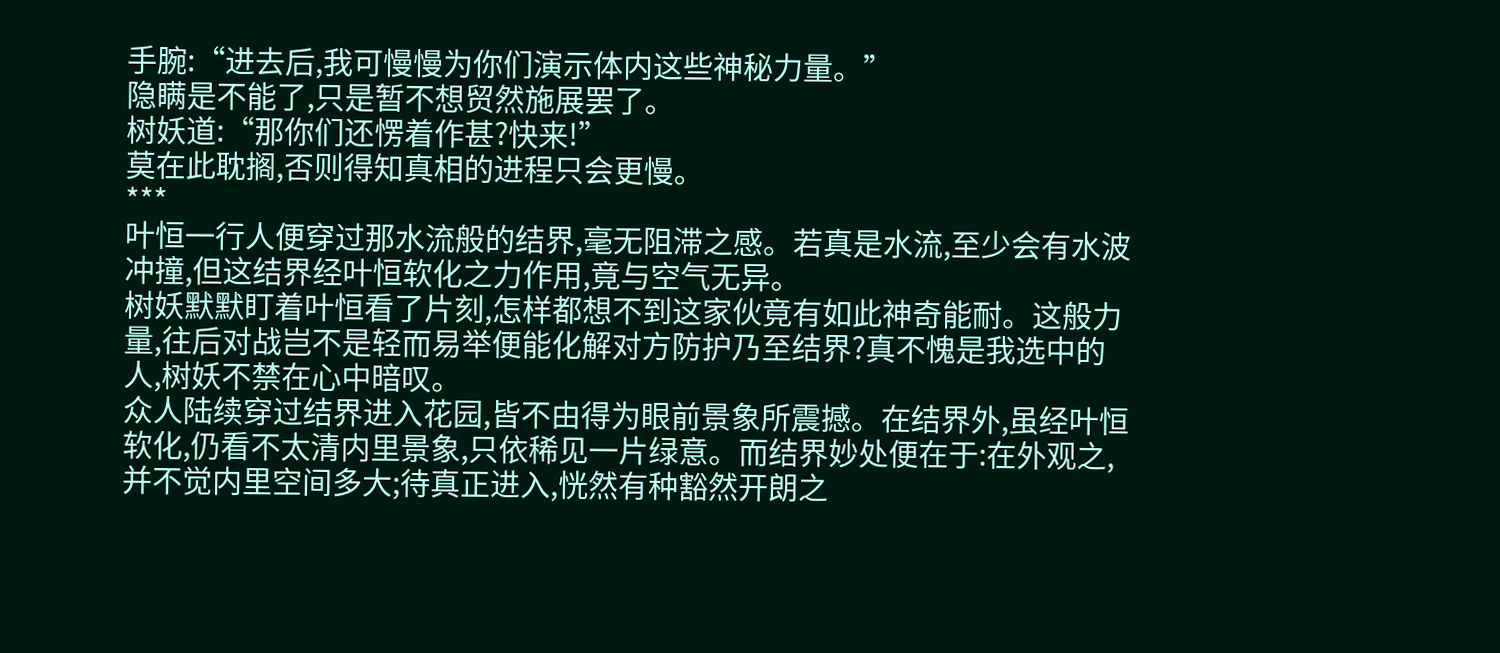手腕:“进去后,我可慢慢为你们演示体内这些神秘力量。”
隐瞒是不能了,只是暂不想贸然施展罢了。
树妖道:“那你们还愣着作甚?快来!”
莫在此耽搁,否则得知真相的进程只会更慢。
***
叶恒一行人便穿过那水流般的结界,毫无阻滞之感。若真是水流,至少会有水波冲撞,但这结界经叶恒软化之力作用,竟与空气无异。
树妖默默盯着叶恒看了片刻,怎样都想不到这家伙竟有如此神奇能耐。这般力量,往后对战岂不是轻而易举便能化解对方防护乃至结界?真不愧是我选中的人,树妖不禁在心中暗叹。
众人陆续穿过结界进入花园,皆不由得为眼前景象所震撼。在结界外,虽经叶恒软化,仍看不太清内里景象,只依稀见一片绿意。而结界妙处便在于:在外观之,并不觉内里空间多大;待真正进入,恍然有种豁然开朗之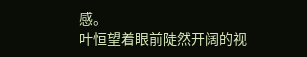感。
叶恒望着眼前陡然开阔的视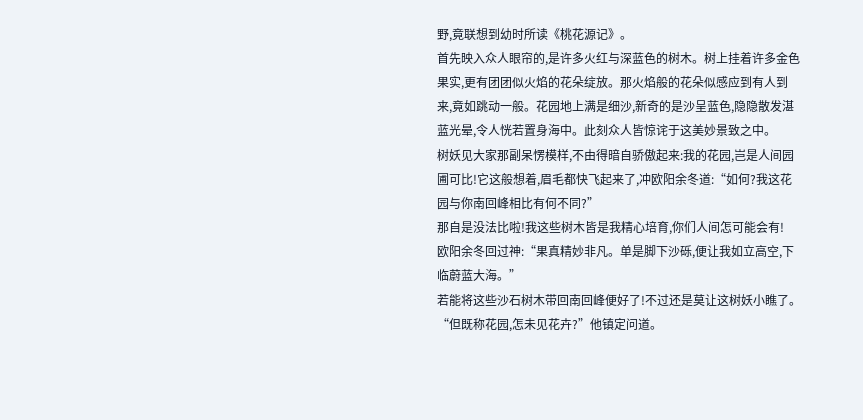野,竟联想到幼时所读《桃花源记》。
首先映入众人眼帘的,是许多火红与深蓝色的树木。树上挂着许多金色果实,更有团团似火焰的花朵绽放。那火焰般的花朵似感应到有人到来,竟如跳动一般。花园地上满是细沙,新奇的是沙呈蓝色,隐隐散发湛蓝光晕,令人恍若置身海中。此刻众人皆惊诧于这美妙景致之中。
树妖见大家那副呆愣模样,不由得暗自骄傲起来:我的花园,岂是人间园圃可比!它这般想着,眉毛都快飞起来了,冲欧阳余冬道:“如何?我这花园与你南回峰相比有何不同?”
那自是没法比啦!我这些树木皆是我精心培育,你们人间怎可能会有!
欧阳余冬回过神:“果真精妙非凡。单是脚下沙砾,便让我如立高空,下临蔚蓝大海。”
若能将这些沙石树木带回南回峰便好了!不过还是莫让这树妖小瞧了。“但既称花园,怎未见花卉?”他镇定问道。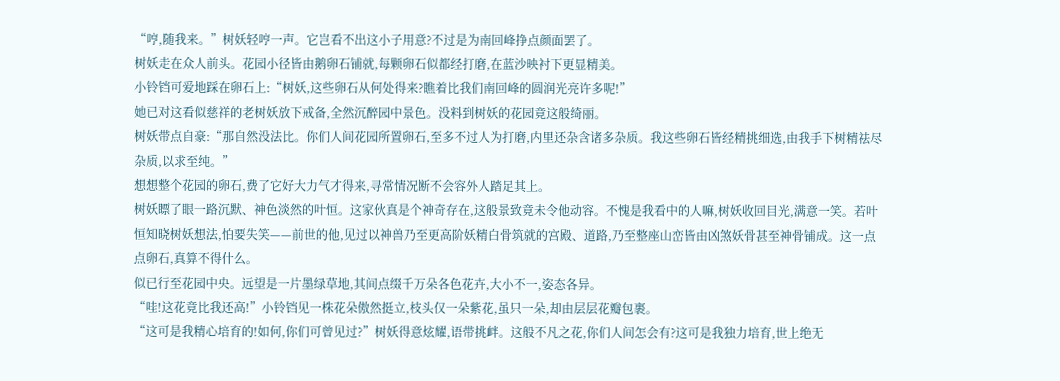“哼,随我来。”树妖轻哼一声。它岂看不出这小子用意?不过是为南回峰挣点颜面罢了。
树妖走在众人前头。花园小径皆由鹅卵石铺就,每颗卵石似都经打磨,在蓝沙映衬下更显精美。
小铃铛可爱地踩在卵石上:“树妖,这些卵石从何处得来?瞧着比我们南回峰的圆润光亮许多呢!”
她已对这看似慈祥的老树妖放下戒备,全然沉醉园中景色。没料到树妖的花园竟这般绮丽。
树妖带点自豪:“那自然没法比。你们人间花园所置卵石,至多不过人为打磨,内里还杂含诸多杂质。我这些卵石皆经精挑细选,由我手下树精祛尽杂质,以求至纯。”
想想整个花园的卵石,费了它好大力气才得来,寻常情况断不会容外人踏足其上。
树妖瞟了眼一路沉默、神色淡然的叶恒。这家伙真是个神奇存在,这般景致竟未令他动容。不愧是我看中的人嘛,树妖收回目光,满意一笑。若叶恒知晓树妖想法,怕要失笑——前世的他,见过以神兽乃至更高阶妖精白骨筑就的宫殿、道路,乃至整座山峦皆由凶煞妖骨甚至神骨铺成。这一点点卵石,真算不得什么。
似已行至花园中央。远望是一片墨绿草地,其间点缀千万朵各色花卉,大小不一,姿态各异。
“哇!这花竟比我还高!”小铃铛见一株花朵傲然挺立,枝头仅一朵紫花,虽只一朵,却由层层花瓣包裹。
“这可是我精心培育的!如何,你们可曾见过?”树妖得意炫耀,语带挑衅。这般不凡之花,你们人间怎会有?这可是我独力培育,世上绝无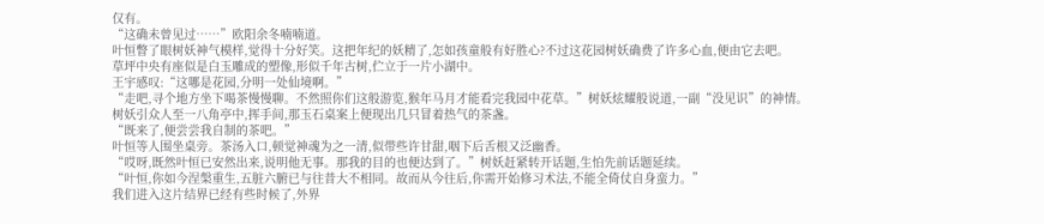仅有。
“这确未曾见过……”欧阳余冬喃喃道。
叶恒瞥了眼树妖神气模样,觉得十分好笑。这把年纪的妖精了,怎如孩童般有好胜心?不过这花园树妖确费了许多心血,便由它去吧。
草坪中央有座似是白玉雕成的塑像,形似千年古树,伫立于一片小湖中。
王宇感叹:“这哪是花园,分明一处仙境啊。”
“走吧,寻个地方坐下喝茶慢慢聊。不然照你们这般游览,猴年马月才能看完我园中花草。”树妖炫耀般说道,一副“没见识”的神情。
树妖引众人至一八角亭中,挥手间,那玉石桌案上便现出几只冒着热气的茶盏。
“既来了,便尝尝我自制的茶吧。”
叶恒等人围坐桌旁。茶汤入口,顿觉神魂为之一清,似带些许甘甜,咽下后舌根又泛幽香。
“哎呀,既然叶恒已安然出来,说明他无事。那我的目的也便达到了。”树妖赶紧转开话题,生怕先前话题延续。
“叶恒,你如今涅槃重生,五脏六腑已与往昔大不相同。故而从今往后,你需开始修习术法,不能全倚仗自身蛮力。”
我们进入这片结界已经有些时候了,外界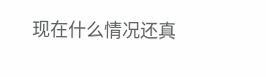现在什么情况还真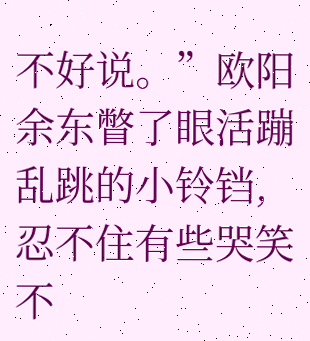不好说。”欧阳余东瞥了眼活蹦乱跳的小铃铛,忍不住有些哭笑不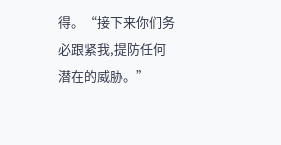得。“接下来你们务必跟紧我,提防任何潜在的威胁。”